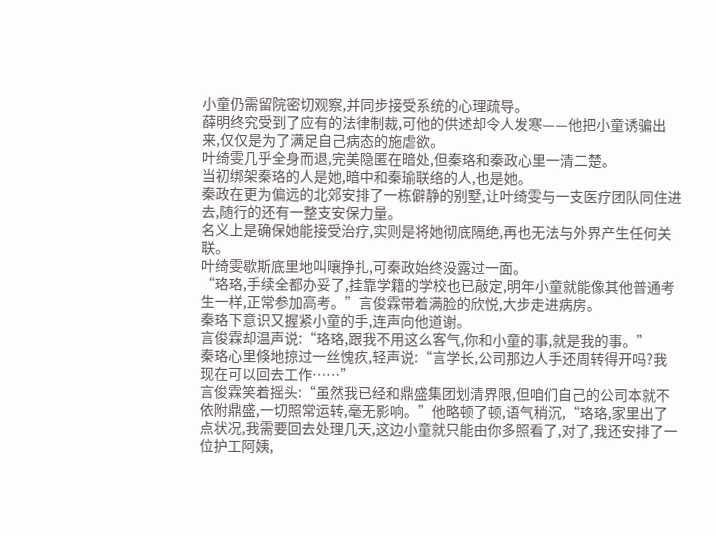小童仍需留院密切观察,并同步接受系统的心理疏导。
薛明终究受到了应有的法律制裁,可他的供述却令人发寒——他把小童诱骗出来,仅仅是为了满足自己病态的施虐欲。
叶绮雯几乎全身而退,完美隐匿在暗处,但秦珞和秦政心里一清二楚。
当初绑架秦珞的人是她,暗中和秦瑜联络的人,也是她。
秦政在更为偏远的北郊安排了一栋僻静的别墅,让叶绮雯与一支医疗团队同住进去,随行的还有一整支安保力量。
名义上是确保她能接受治疗,实则是将她彻底隔绝,再也无法与外界产生任何关联。
叶绮雯歇斯底里地叫嚷挣扎,可秦政始终没露过一面。
“珞珞,手续全都办妥了,挂靠学籍的学校也已敲定,明年小童就能像其他普通考生一样,正常参加高考。”言俊霖带着满脸的欣悦,大步走进病房。
秦珞下意识又握紧小童的手,连声向他道谢。
言俊霖却温声说:“珞珞,跟我不用这么客气,你和小童的事,就是我的事。”
秦珞心里倏地掠过一丝愧疚,轻声说:“言学长,公司那边人手还周转得开吗?我现在可以回去工作……”
言俊霖笑着摇头:“虽然我已经和鼎盛集团划清界限,但咱们自己的公司本就不依附鼎盛,一切照常运转,毫无影响。”他略顿了顿,语气稍沉,“珞珞,家里出了点状况,我需要回去处理几天,这边小童就只能由你多照看了,对了,我还安排了一位护工阿姨,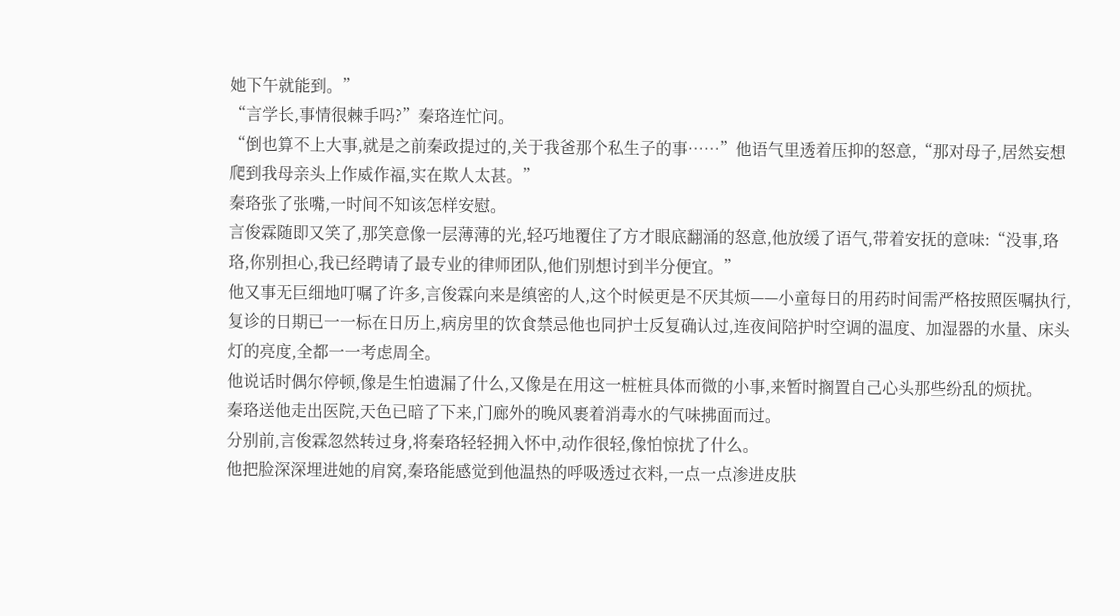她下午就能到。”
“言学长,事情很棘手吗?”秦珞连忙问。
“倒也算不上大事,就是之前秦政提过的,关于我爸那个私生子的事……”他语气里透着压抑的怒意,“那对母子,居然妄想爬到我母亲头上作威作福,实在欺人太甚。”
秦珞张了张嘴,一时间不知该怎样安慰。
言俊霖随即又笑了,那笑意像一层薄薄的光,轻巧地覆住了方才眼底翻涌的怒意,他放缓了语气,带着安抚的意味:“没事,珞珞,你别担心,我已经聘请了最专业的律师团队,他们别想讨到半分便宜。”
他又事无巨细地叮嘱了许多,言俊霖向来是缜密的人,这个时候更是不厌其烦——小童每日的用药时间需严格按照医嘱执行,复诊的日期已一一标在日历上,病房里的饮食禁忌他也同护士反复确认过,连夜间陪护时空调的温度、加湿器的水量、床头灯的亮度,全都一一考虑周全。
他说话时偶尔停顿,像是生怕遗漏了什么,又像是在用这一桩桩具体而微的小事,来暂时搁置自己心头那些纷乱的烦扰。
秦珞送他走出医院,天色已暗了下来,门廊外的晚风裹着消毒水的气味拂面而过。
分别前,言俊霖忽然转过身,将秦珞轻轻拥入怀中,动作很轻,像怕惊扰了什么。
他把脸深深埋进她的肩窝,秦珞能感觉到他温热的呼吸透过衣料,一点一点渗进皮肤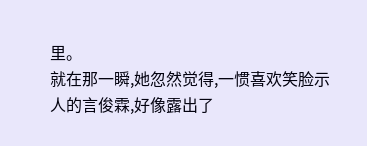里。
就在那一瞬,她忽然觉得,一惯喜欢笑脸示人的言俊霖,好像露出了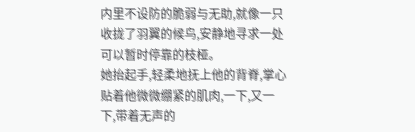内里不设防的脆弱与无助,就像一只收拢了羽翼的候鸟,安静地寻求一处可以暂时停靠的枝桠。
她抬起手,轻柔地抚上他的背脊,掌心贴着他微微绷紧的肌肉,一下,又一下,带着无声的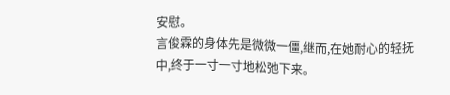安慰。
言俊霖的身体先是微微一僵,继而,在她耐心的轻抚中,终于一寸一寸地松弛下来。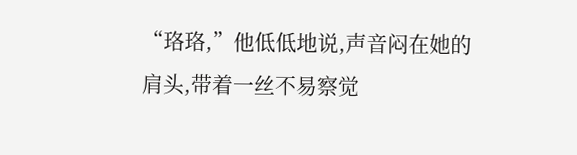“珞珞,”他低低地说,声音闷在她的肩头,带着一丝不易察觉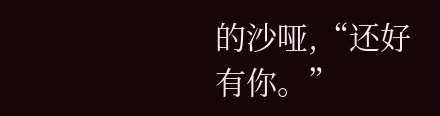的沙哑,“还好有你。”